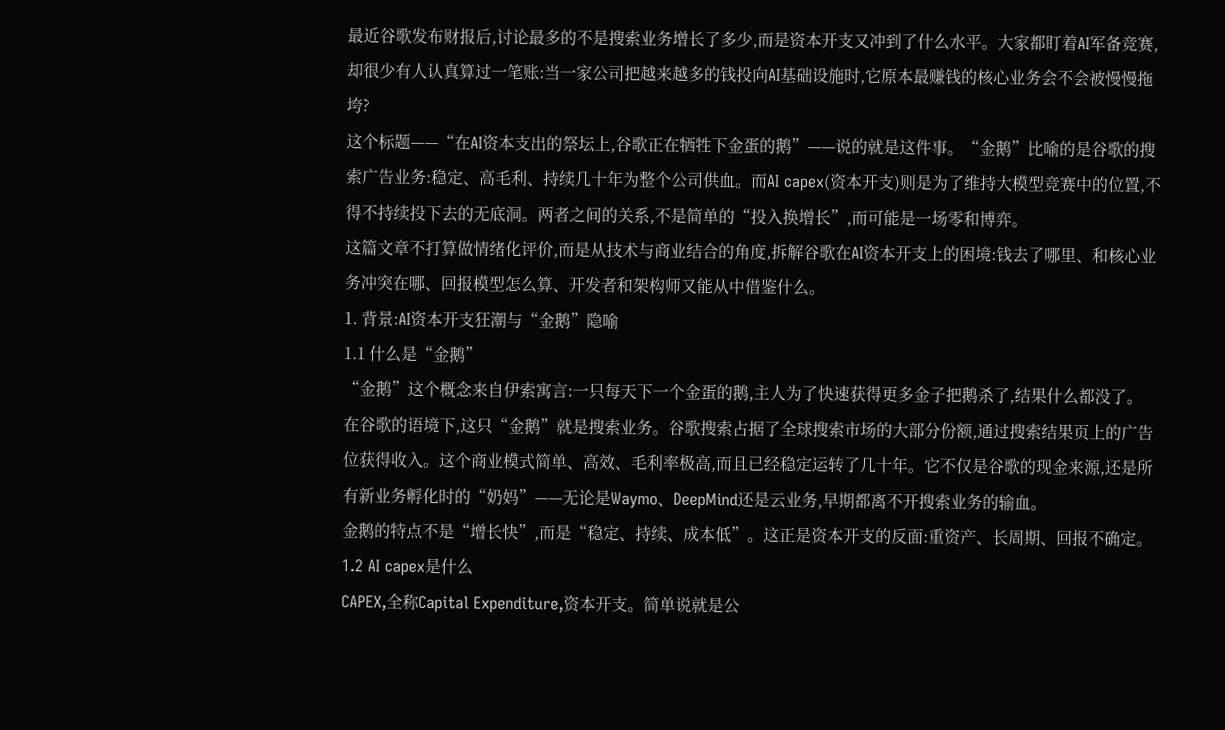最近谷歌发布财报后,讨论最多的不是搜索业务增长了多少,而是资本开支又冲到了什么水平。大家都盯着AI军备竞赛,却很少有人认真算过一笔账:当一家公司把越来越多的钱投向AI基础设施时,它原本最赚钱的核心业务会不会被慢慢拖垮?
这个标题——“在AI资本支出的祭坛上,谷歌正在牺牲下金蛋的鹅”——说的就是这件事。“金鹅”比喻的是谷歌的搜索广告业务:稳定、高毛利、持续几十年为整个公司供血。而AI capex(资本开支)则是为了维持大模型竞赛中的位置,不得不持续投下去的无底洞。两者之间的关系,不是简单的“投入换增长”,而可能是一场零和博弈。
这篇文章不打算做情绪化评价,而是从技术与商业结合的角度,拆解谷歌在AI资本开支上的困境:钱去了哪里、和核心业务冲突在哪、回报模型怎么算、开发者和架构师又能从中借鉴什么。
1. 背景:AI资本开支狂潮与“金鹅”隐喻
1.1 什么是“金鹅”
“金鹅”这个概念来自伊索寓言:一只每天下一个金蛋的鹅,主人为了快速获得更多金子把鹅杀了,结果什么都没了。
在谷歌的语境下,这只“金鹅”就是搜索业务。谷歌搜索占据了全球搜索市场的大部分份额,通过搜索结果页上的广告位获得收入。这个商业模式简单、高效、毛利率极高,而且已经稳定运转了几十年。它不仅是谷歌的现金来源,还是所有新业务孵化时的“奶妈”——无论是Waymo、DeepMind还是云业务,早期都离不开搜索业务的输血。
金鹅的特点不是“增长快”,而是“稳定、持续、成本低”。这正是资本开支的反面:重资产、长周期、回报不确定。
1.2 AI capex是什么
CAPEX,全称Capital Expenditure,资本开支。简单说就是公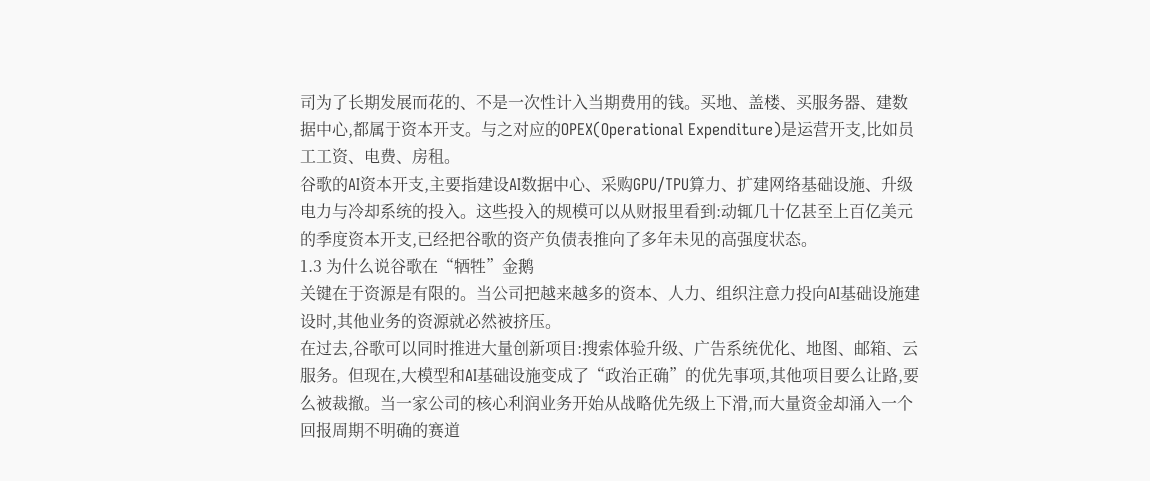司为了长期发展而花的、不是一次性计入当期费用的钱。买地、盖楼、买服务器、建数据中心,都属于资本开支。与之对应的OPEX(Operational Expenditure)是运营开支,比如员工工资、电费、房租。
谷歌的AI资本开支,主要指建设AI数据中心、采购GPU/TPU算力、扩建网络基础设施、升级电力与冷却系统的投入。这些投入的规模可以从财报里看到:动辄几十亿甚至上百亿美元的季度资本开支,已经把谷歌的资产负债表推向了多年未见的高强度状态。
1.3 为什么说谷歌在“牺牲”金鹅
关键在于资源是有限的。当公司把越来越多的资本、人力、组织注意力投向AI基础设施建设时,其他业务的资源就必然被挤压。
在过去,谷歌可以同时推进大量创新项目:搜索体验升级、广告系统优化、地图、邮箱、云服务。但现在,大模型和AI基础设施变成了“政治正确”的优先事项,其他项目要么让路,要么被裁撤。当一家公司的核心利润业务开始从战略优先级上下滑,而大量资金却涌入一个回报周期不明确的赛道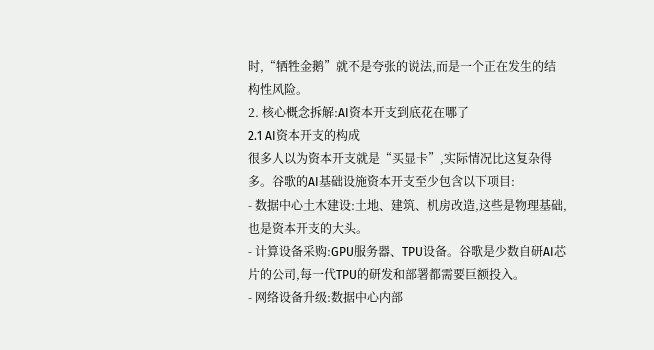时,“牺牲金鹅”就不是夸张的说法,而是一个正在发生的结构性风险。
2. 核心概念拆解:AI资本开支到底花在哪了
2.1 AI资本开支的构成
很多人以为资本开支就是“买显卡”,实际情况比这复杂得多。谷歌的AI基础设施资本开支至少包含以下项目:
- 数据中心土木建设:土地、建筑、机房改造,这些是物理基础,也是资本开支的大头。
- 计算设备采购:GPU服务器、TPU设备。谷歌是少数自研AI芯片的公司,每一代TPU的研发和部署都需要巨额投入。
- 网络设备升级:数据中心内部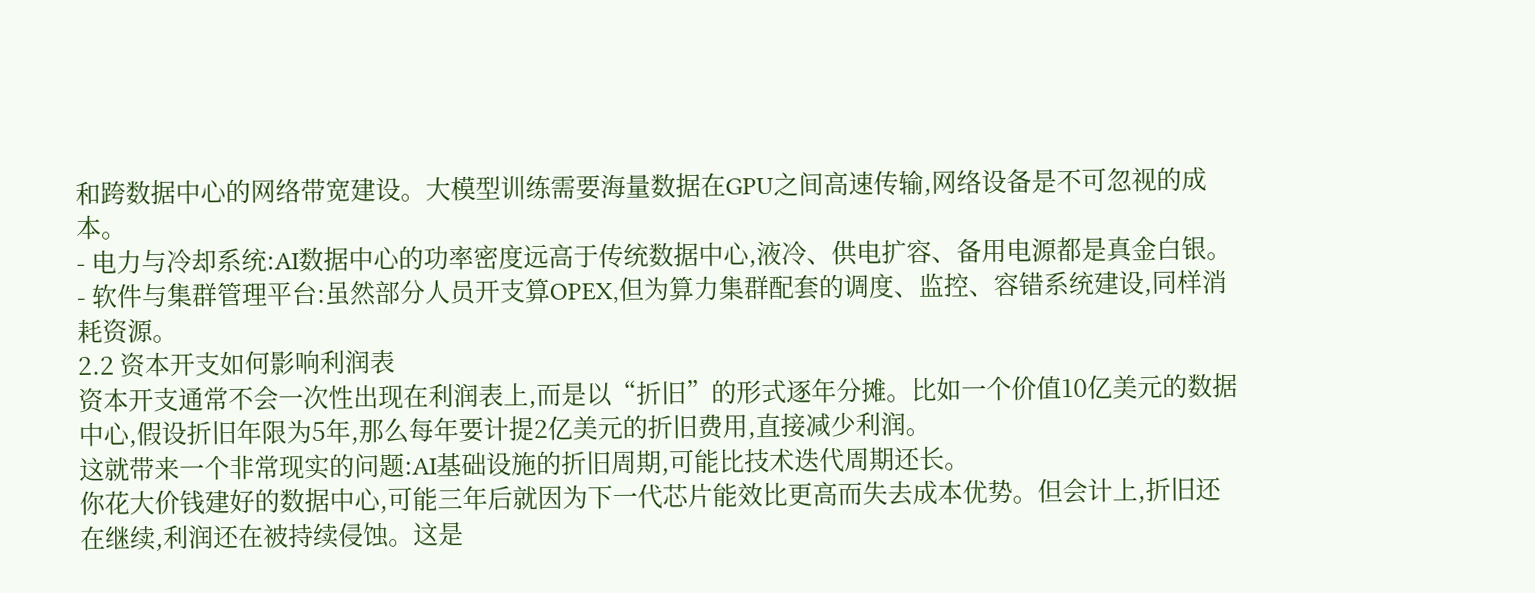和跨数据中心的网络带宽建设。大模型训练需要海量数据在GPU之间高速传输,网络设备是不可忽视的成本。
- 电力与冷却系统:AI数据中心的功率密度远高于传统数据中心,液冷、供电扩容、备用电源都是真金白银。
- 软件与集群管理平台:虽然部分人员开支算OPEX,但为算力集群配套的调度、监控、容错系统建设,同样消耗资源。
2.2 资本开支如何影响利润表
资本开支通常不会一次性出现在利润表上,而是以“折旧”的形式逐年分摊。比如一个价值10亿美元的数据中心,假设折旧年限为5年,那么每年要计提2亿美元的折旧费用,直接减少利润。
这就带来一个非常现实的问题:AI基础设施的折旧周期,可能比技术迭代周期还长。
你花大价钱建好的数据中心,可能三年后就因为下一代芯片能效比更高而失去成本优势。但会计上,折旧还在继续,利润还在被持续侵蚀。这是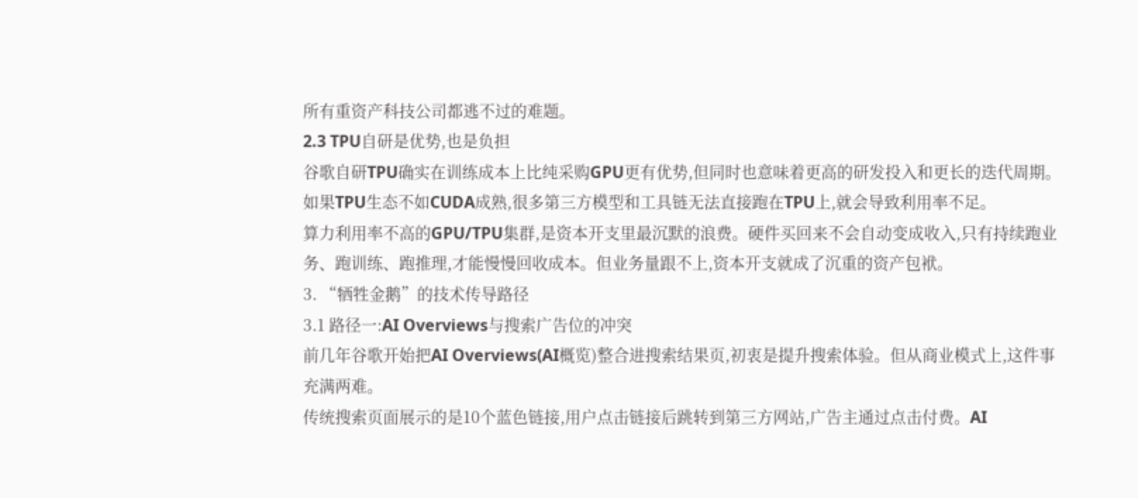所有重资产科技公司都逃不过的难题。
2.3 TPU自研是优势,也是负担
谷歌自研TPU确实在训练成本上比纯采购GPU更有优势,但同时也意味着更高的研发投入和更长的迭代周期。如果TPU生态不如CUDA成熟,很多第三方模型和工具链无法直接跑在TPU上,就会导致利用率不足。
算力利用率不高的GPU/TPU集群,是资本开支里最沉默的浪费。硬件买回来不会自动变成收入,只有持续跑业务、跑训练、跑推理,才能慢慢回收成本。但业务量跟不上,资本开支就成了沉重的资产包袱。
3. “牺牲金鹅”的技术传导路径
3.1 路径一:AI Overviews与搜索广告位的冲突
前几年谷歌开始把AI Overviews(AI概览)整合进搜索结果页,初衷是提升搜索体验。但从商业模式上,这件事充满两难。
传统搜索页面展示的是10个蓝色链接,用户点击链接后跳转到第三方网站,广告主通过点击付费。AI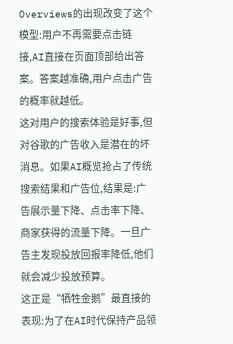Overviews的出现改变了这个模型:用户不再需要点击链接,AI直接在页面顶部给出答案。答案越准确,用户点击广告的概率就越低。
这对用户的搜索体验是好事,但对谷歌的广告收入是潜在的坏消息。如果AI概览抢占了传统搜索结果和广告位,结果是:广告展示量下降、点击率下降、商家获得的流量下降。一旦广告主发现投放回报率降低,他们就会减少投放预算。
这正是“牺牲金鹅”最直接的表现:为了在AI时代保持产品领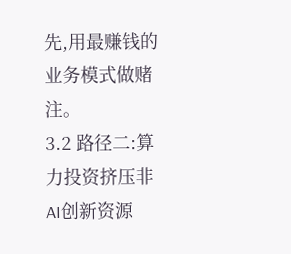先,用最赚钱的业务模式做赌注。
3.2 路径二:算力投资挤压非AI创新资源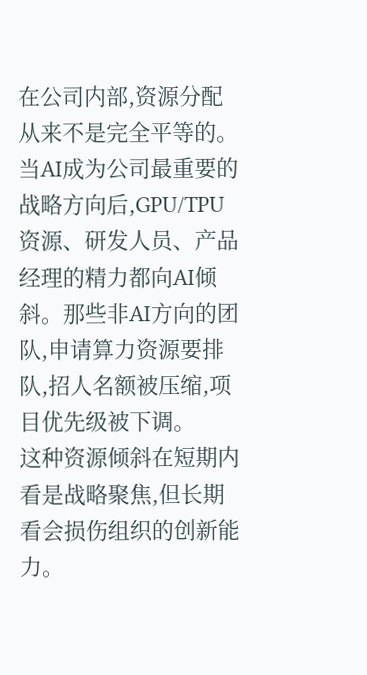在公司内部,资源分配从来不是完全平等的。当AI成为公司最重要的战略方向后,GPU/TPU资源、研发人员、产品经理的精力都向AI倾斜。那些非AI方向的团队,申请算力资源要排队,招人名额被压缩,项目优先级被下调。
这种资源倾斜在短期内看是战略聚焦,但长期看会损伤组织的创新能力。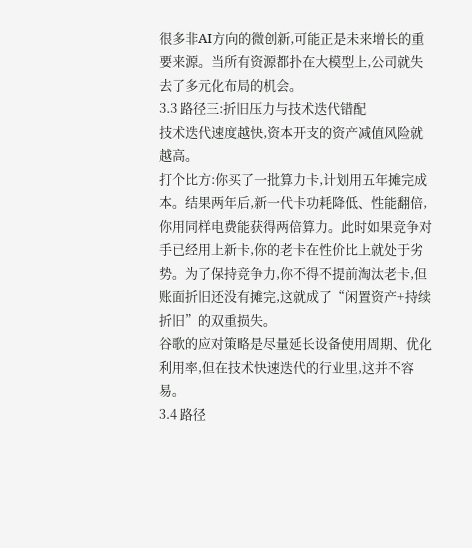很多非AI方向的微创新,可能正是未来增长的重要来源。当所有资源都扑在大模型上,公司就失去了多元化布局的机会。
3.3 路径三:折旧压力与技术迭代错配
技术迭代速度越快,资本开支的资产减值风险就越高。
打个比方:你买了一批算力卡,计划用五年摊完成本。结果两年后,新一代卡功耗降低、性能翻倍,你用同样电费能获得两倍算力。此时如果竞争对手已经用上新卡,你的老卡在性价比上就处于劣势。为了保持竞争力,你不得不提前淘汰老卡,但账面折旧还没有摊完,这就成了“闲置资产+持续折旧”的双重损失。
谷歌的应对策略是尽量延长设备使用周期、优化利用率,但在技术快速迭代的行业里,这并不容易。
3.4 路径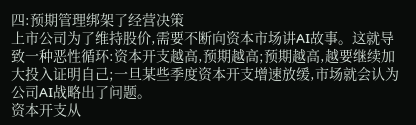四:预期管理绑架了经营决策
上市公司为了维持股价,需要不断向资本市场讲AI故事。这就导致一种恶性循环:资本开支越高,预期越高;预期越高,越要继续加大投入证明自己;一旦某些季度资本开支增速放缓,市场就会认为公司AI战略出了问题。
资本开支从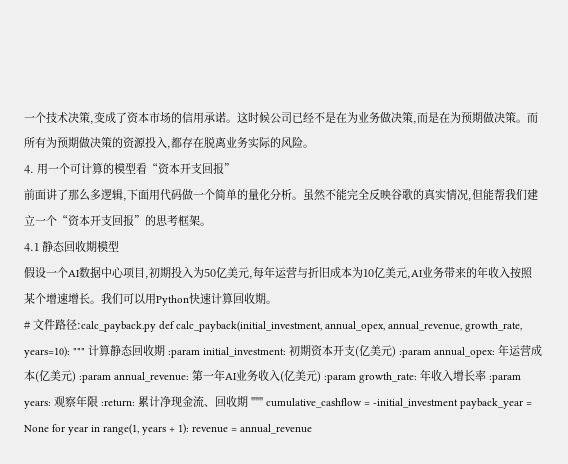一个技术决策,变成了资本市场的信用承诺。这时候公司已经不是在为业务做决策,而是在为预期做决策。而所有为预期做决策的资源投入,都存在脱离业务实际的风险。
4. 用一个可计算的模型看“资本开支回报”
前面讲了那么多逻辑,下面用代码做一个简单的量化分析。虽然不能完全反映谷歌的真实情况,但能帮我们建立一个“资本开支回报”的思考框架。
4.1 静态回收期模型
假设一个AI数据中心项目,初期投入为50亿美元,每年运营与折旧成本为10亿美元,AI业务带来的年收入按照某个增速增长。我们可以用Python快速计算回收期。
# 文件路径:calc_payback.py def calc_payback(initial_investment, annual_opex, annual_revenue, growth_rate, years=10): """ 计算静态回收期 :param initial_investment: 初期资本开支(亿美元) :param annual_opex: 年运营成本(亿美元) :param annual_revenue: 第一年AI业务收入(亿美元) :param growth_rate: 年收入增长率 :param years: 观察年限 :return: 累计净现金流、回收期 """ cumulative_cashflow = -initial_investment payback_year = None for year in range(1, years + 1): revenue = annual_revenue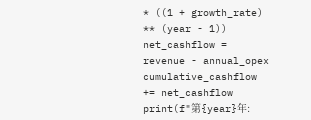* ((1 + growth_rate) ** (year - 1)) net_cashflow = revenue - annual_opex cumulative_cashflow += net_cashflow print(f"第{year}年: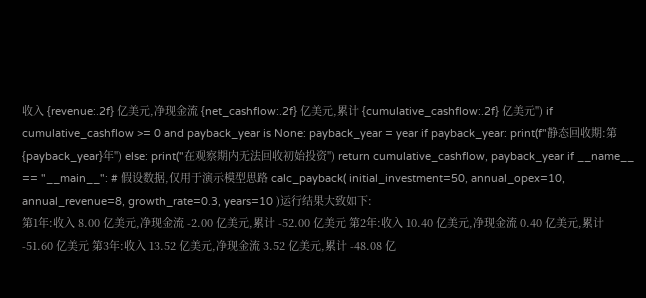收入 {revenue:.2f} 亿美元,净现金流 {net_cashflow:.2f} 亿美元,累计 {cumulative_cashflow:.2f} 亿美元") if cumulative_cashflow >= 0 and payback_year is None: payback_year = year if payback_year: print(f"静态回收期:第{payback_year}年") else: print("在观察期内无法回收初始投资") return cumulative_cashflow, payback_year if __name__ == "__main__": # 假设数据,仅用于演示模型思路 calc_payback( initial_investment=50, annual_opex=10, annual_revenue=8, growth_rate=0.3, years=10 )运行结果大致如下:
第1年:收入 8.00 亿美元,净现金流 -2.00 亿美元,累计 -52.00 亿美元 第2年:收入 10.40 亿美元,净现金流 0.40 亿美元,累计 -51.60 亿美元 第3年:收入 13.52 亿美元,净现金流 3.52 亿美元,累计 -48.08 亿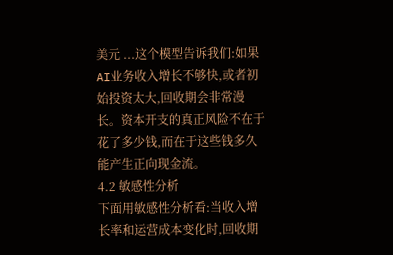美元 ...这个模型告诉我们:如果AI业务收入增长不够快,或者初始投资太大,回收期会非常漫长。资本开支的真正风险不在于花了多少钱,而在于这些钱多久能产生正向现金流。
4.2 敏感性分析
下面用敏感性分析看:当收入增长率和运营成本变化时,回收期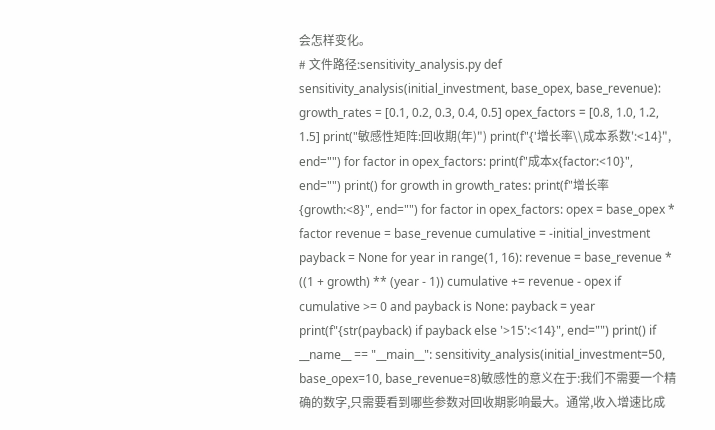会怎样变化。
# 文件路径:sensitivity_analysis.py def sensitivity_analysis(initial_investment, base_opex, base_revenue): growth_rates = [0.1, 0.2, 0.3, 0.4, 0.5] opex_factors = [0.8, 1.0, 1.2, 1.5] print("敏感性矩阵:回收期(年)") print(f"{'增长率\\成本系数':<14}", end="") for factor in opex_factors: print(f"成本x{factor:<10}", end="") print() for growth in growth_rates: print(f"增长率{growth:<8}", end="") for factor in opex_factors: opex = base_opex * factor revenue = base_revenue cumulative = -initial_investment payback = None for year in range(1, 16): revenue = base_revenue * ((1 + growth) ** (year - 1)) cumulative += revenue - opex if cumulative >= 0 and payback is None: payback = year print(f"{str(payback) if payback else '>15':<14}", end="") print() if __name__ == "__main__": sensitivity_analysis(initial_investment=50, base_opex=10, base_revenue=8)敏感性的意义在于:我们不需要一个精确的数字,只需要看到哪些参数对回收期影响最大。通常,收入增速比成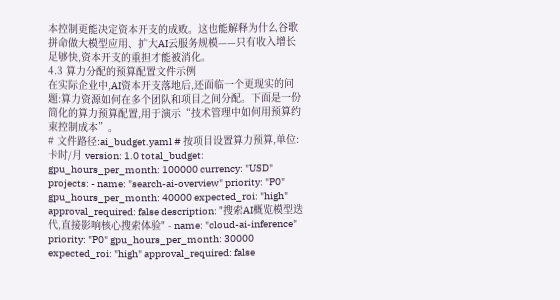本控制更能决定资本开支的成败。这也能解释为什么谷歌拼命做大模型应用、扩大AI云服务规模——只有收入增长足够快,资本开支的重担才能被消化。
4.3 算力分配的预算配置文件示例
在实际企业中,AI资本开支落地后,还面临一个更现实的问题:算力资源如何在多个团队和项目之间分配。下面是一份简化的算力预算配置,用于演示“技术管理中如何用预算约束控制成本”。
# 文件路径:ai_budget.yaml # 按项目设置算力预算,单位:卡时/月 version: 1.0 total_budget: gpu_hours_per_month: 100000 currency: "USD" projects: - name: "search-ai-overview" priority: "P0" gpu_hours_per_month: 40000 expected_roi: "high" approval_required: false description: "搜索AI概览模型迭代,直接影响核心搜索体验" - name: "cloud-ai-inference" priority: "P0" gpu_hours_per_month: 30000 expected_roi: "high" approval_required: false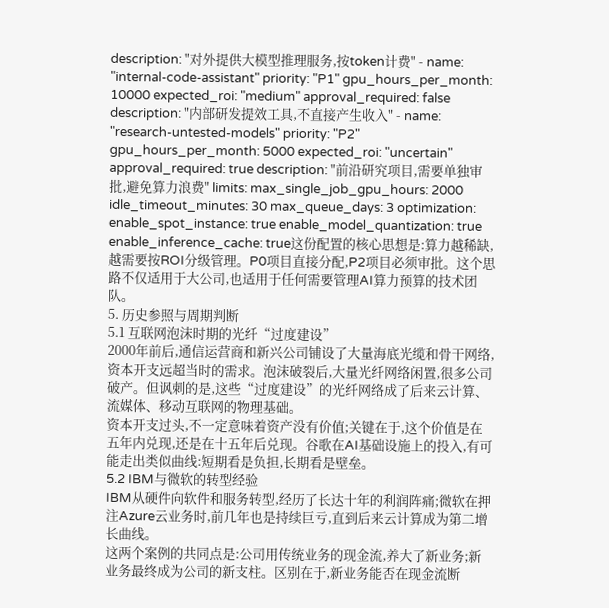description: "对外提供大模型推理服务,按token计费" - name: "internal-code-assistant" priority: "P1" gpu_hours_per_month: 10000 expected_roi: "medium" approval_required: false description: "内部研发提效工具,不直接产生收入" - name: "research-untested-models" priority: "P2" gpu_hours_per_month: 5000 expected_roi: "uncertain" approval_required: true description: "前沿研究项目,需要单独审批,避免算力浪费" limits: max_single_job_gpu_hours: 2000 idle_timeout_minutes: 30 max_queue_days: 3 optimization: enable_spot_instance: true enable_model_quantization: true enable_inference_cache: true这份配置的核心思想是:算力越稀缺,越需要按ROI分级管理。P0项目直接分配,P2项目必须审批。这个思路不仅适用于大公司,也适用于任何需要管理AI算力预算的技术团队。
5. 历史参照与周期判断
5.1 互联网泡沫时期的光纤“过度建设”
2000年前后,通信运营商和新兴公司铺设了大量海底光缆和骨干网络,资本开支远超当时的需求。泡沫破裂后,大量光纤网络闲置,很多公司破产。但讽刺的是,这些“过度建设”的光纤网络成了后来云计算、流媒体、移动互联网的物理基础。
资本开支过头,不一定意味着资产没有价值;关键在于,这个价值是在五年内兑现,还是在十五年后兑现。谷歌在AI基础设施上的投入,有可能走出类似曲线:短期看是负担,长期看是壁垒。
5.2 IBM与微软的转型经验
IBM从硬件向软件和服务转型,经历了长达十年的利润阵痛;微软在押注Azure云业务时,前几年也是持续巨亏,直到后来云计算成为第二增长曲线。
这两个案例的共同点是:公司用传统业务的现金流,养大了新业务;新业务最终成为公司的新支柱。区别在于,新业务能否在现金流断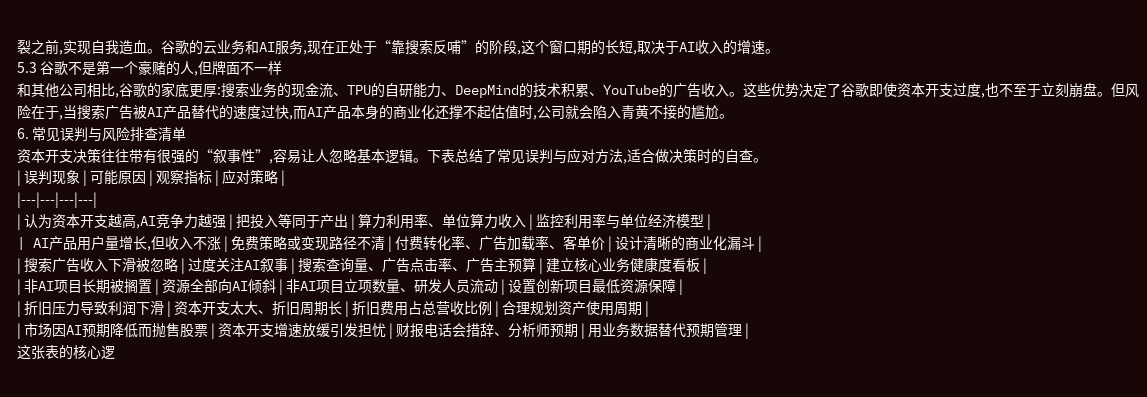裂之前,实现自我造血。谷歌的云业务和AI服务,现在正处于“靠搜索反哺”的阶段,这个窗口期的长短,取决于AI收入的增速。
5.3 谷歌不是第一个豪赌的人,但牌面不一样
和其他公司相比,谷歌的家底更厚:搜索业务的现金流、TPU的自研能力、DeepMind的技术积累、YouTube的广告收入。这些优势决定了谷歌即使资本开支过度,也不至于立刻崩盘。但风险在于,当搜索广告被AI产品替代的速度过快,而AI产品本身的商业化还撑不起估值时,公司就会陷入青黄不接的尴尬。
6. 常见误判与风险排查清单
资本开支决策往往带有很强的“叙事性”,容易让人忽略基本逻辑。下表总结了常见误判与应对方法,适合做决策时的自查。
| 误判现象 | 可能原因 | 观察指标 | 应对策略 |
|---|---|---|---|
| 认为资本开支越高,AI竞争力越强 | 把投入等同于产出 | 算力利用率、单位算力收入 | 监控利用率与单位经济模型 |
| AI产品用户量增长,但收入不涨 | 免费策略或变现路径不清 | 付费转化率、广告加载率、客单价 | 设计清晰的商业化漏斗 |
| 搜索广告收入下滑被忽略 | 过度关注AI叙事 | 搜索查询量、广告点击率、广告主预算 | 建立核心业务健康度看板 |
| 非AI项目长期被搁置 | 资源全部向AI倾斜 | 非AI项目立项数量、研发人员流动 | 设置创新项目最低资源保障 |
| 折旧压力导致利润下滑 | 资本开支太大、折旧周期长 | 折旧费用占总营收比例 | 合理规划资产使用周期 |
| 市场因AI预期降低而抛售股票 | 资本开支增速放缓引发担忧 | 财报电话会措辞、分析师预期 | 用业务数据替代预期管理 |
这张表的核心逻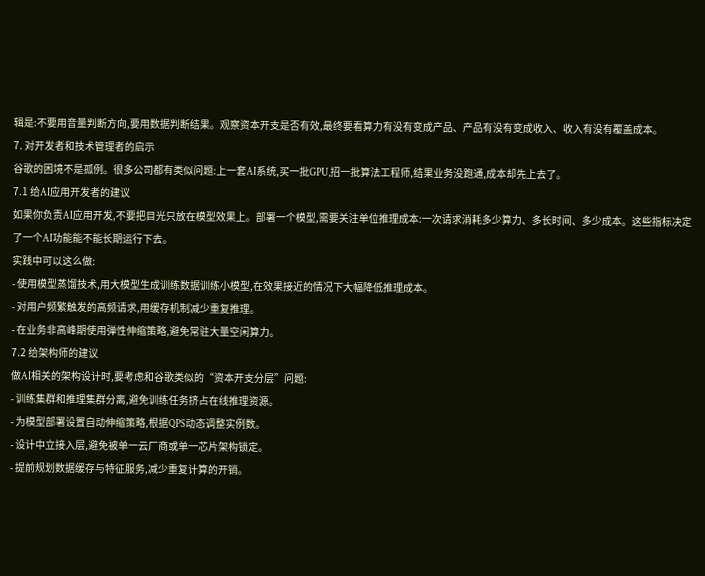辑是:不要用音量判断方向,要用数据判断结果。观察资本开支是否有效,最终要看算力有没有变成产品、产品有没有变成收入、收入有没有覆盖成本。
7. 对开发者和技术管理者的启示
谷歌的困境不是孤例。很多公司都有类似问题:上一套AI系统,买一批GPU,招一批算法工程师,结果业务没跑通,成本却先上去了。
7.1 给AI应用开发者的建议
如果你负责AI应用开发,不要把目光只放在模型效果上。部署一个模型,需要关注单位推理成本:一次请求消耗多少算力、多长时间、多少成本。这些指标决定了一个AI功能能不能长期运行下去。
实践中可以这么做:
- 使用模型蒸馏技术,用大模型生成训练数据训练小模型,在效果接近的情况下大幅降低推理成本。
- 对用户频繁触发的高频请求,用缓存机制减少重复推理。
- 在业务非高峰期使用弹性伸缩策略,避免常驻大量空闲算力。
7.2 给架构师的建议
做AI相关的架构设计时,要考虑和谷歌类似的“资本开支分层”问题:
- 训练集群和推理集群分离,避免训练任务挤占在线推理资源。
- 为模型部署设置自动伸缩策略,根据QPS动态调整实例数。
- 设计中立接入层,避免被单一云厂商或单一芯片架构锁定。
- 提前规划数据缓存与特征服务,减少重复计算的开销。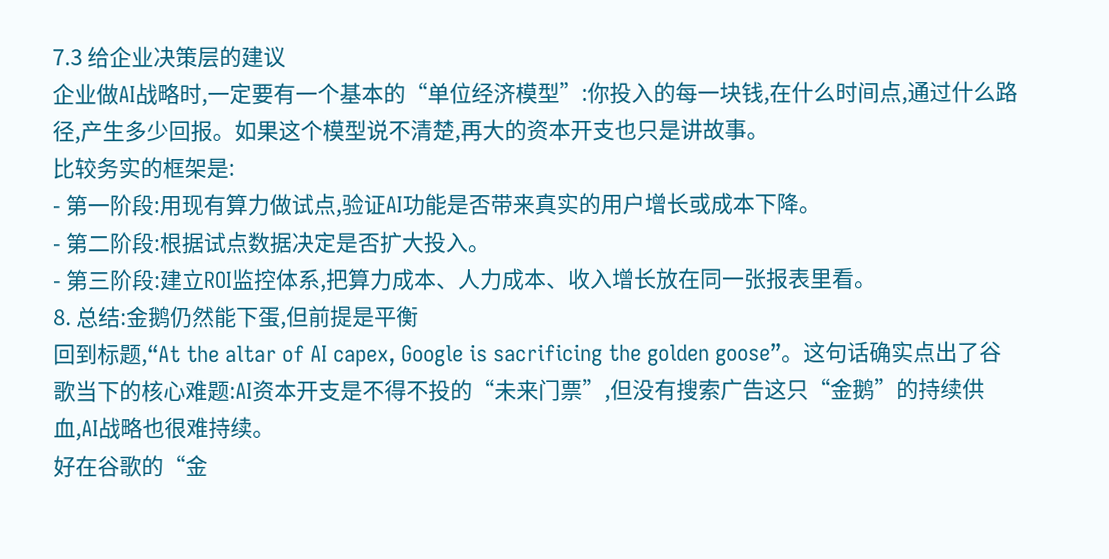7.3 给企业决策层的建议
企业做AI战略时,一定要有一个基本的“单位经济模型”:你投入的每一块钱,在什么时间点,通过什么路径,产生多少回报。如果这个模型说不清楚,再大的资本开支也只是讲故事。
比较务实的框架是:
- 第一阶段:用现有算力做试点,验证AI功能是否带来真实的用户增长或成本下降。
- 第二阶段:根据试点数据决定是否扩大投入。
- 第三阶段:建立ROI监控体系,把算力成本、人力成本、收入增长放在同一张报表里看。
8. 总结:金鹅仍然能下蛋,但前提是平衡
回到标题,“At the altar of AI capex, Google is sacrificing the golden goose”。这句话确实点出了谷歌当下的核心难题:AI资本开支是不得不投的“未来门票”,但没有搜索广告这只“金鹅”的持续供血,AI战略也很难持续。
好在谷歌的“金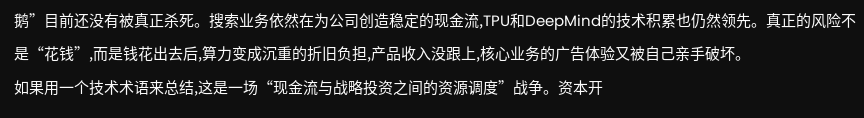鹅”目前还没有被真正杀死。搜索业务依然在为公司创造稳定的现金流,TPU和DeepMind的技术积累也仍然领先。真正的风险不是“花钱”,而是钱花出去后,算力变成沉重的折旧负担,产品收入没跟上,核心业务的广告体验又被自己亲手破坏。
如果用一个技术术语来总结,这是一场“现金流与战略投资之间的资源调度”战争。资本开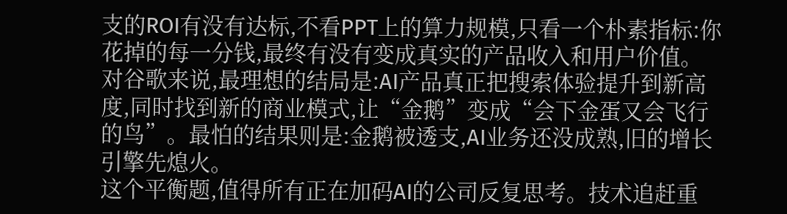支的ROI有没有达标,不看PPT上的算力规模,只看一个朴素指标:你花掉的每一分钱,最终有没有变成真实的产品收入和用户价值。
对谷歌来说,最理想的结局是:AI产品真正把搜索体验提升到新高度,同时找到新的商业模式,让“金鹅”变成“会下金蛋又会飞行的鸟”。最怕的结果则是:金鹅被透支,AI业务还没成熟,旧的增长引擎先熄火。
这个平衡题,值得所有正在加码AI的公司反复思考。技术追赶重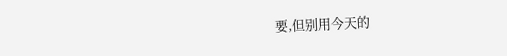要,但别用今天的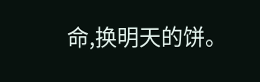命,换明天的饼。